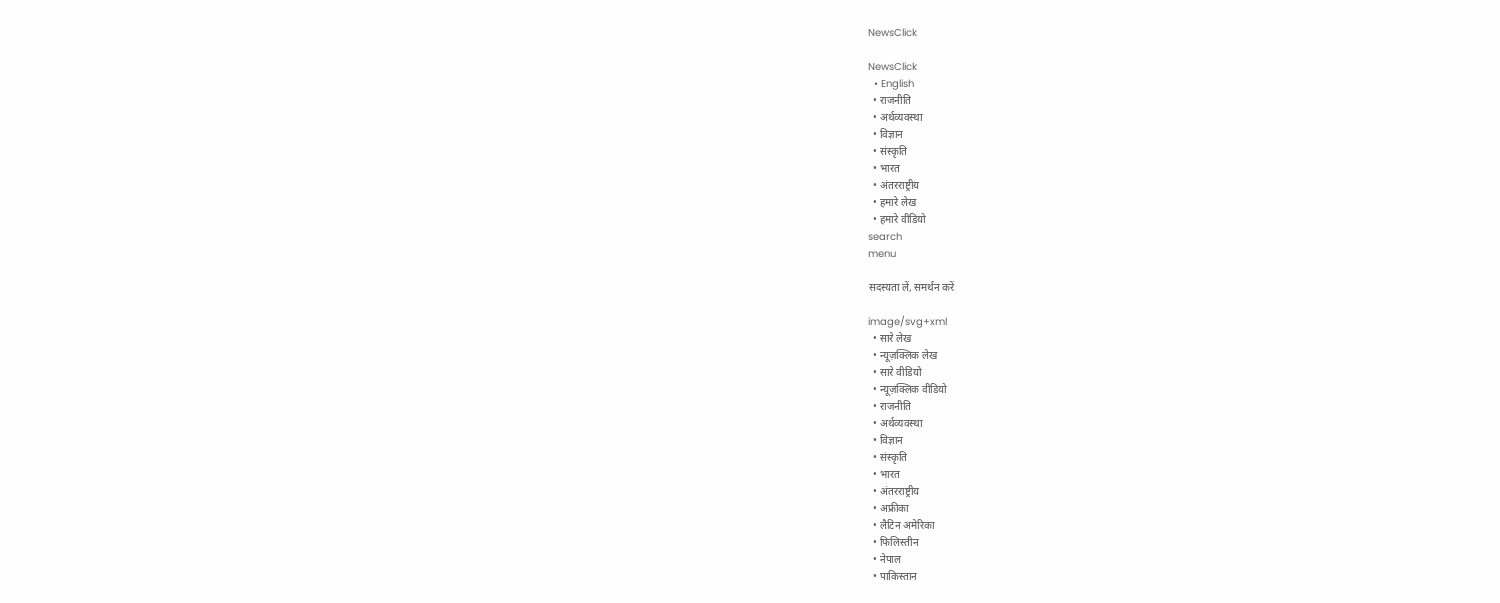NewsClick

NewsClick
  • English
  • राजनीति
  • अर्थव्यवस्था
  • विज्ञान
  • संस्कृति
  • भारत
  • अंतरराष्ट्रीय
  • हमारे लेख
  • हमारे वीडियो
search
menu

सदस्यता लें, समर्थन करें

image/svg+xml
  • सारे लेख
  • न्यूज़क्लिक लेख
  • सारे वीडियो
  • न्यूज़क्लिक वीडियो
  • राजनीति
  • अर्थव्यवस्था
  • विज्ञान
  • संस्कृति
  • भारत
  • अंतरराष्ट्रीय
  • अफ्रीका
  • लैटिन अमेरिका
  • फिलिस्तीन
  • नेपाल
  • पाकिस्तान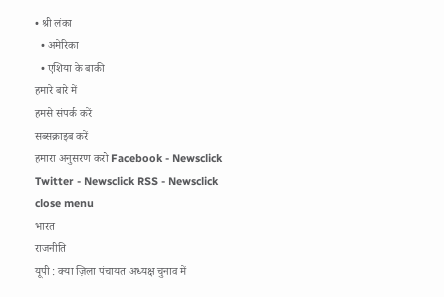• श्री लंका
  • अमेरिका
  • एशिया के बाकी
हमारे बारे में
हमसे संपर्क करें
सब्सक्राइब करें
हमारा अनुसरण करो Facebook - Newsclick Twitter - Newsclick RSS - Newsclick
close menu
भारत
राजनीति
यूपी : क्या ज़िला पंचायत अध्यक्ष चुनाव में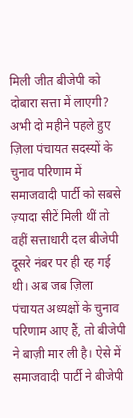मिली जीत बीजेपी को दोबारा सत्ता में लाएगी?
अभी दो महीने पहले हुए ज़िला पंचायत सदस्यों के चुनाव परिणाम में समाजवादी पार्टी को सबसे ज़्यादा सीटें मिली थीं तो वहीं सत्ताधारी दल बीजेपी दूसरे नंबर पर ही रह गई थी। अब जब ज़िला पंचायत अध्यक्षों के चुनाव परिणाम आए हैं, तो बीजेपी ने बाज़ी मार ली है। ऐसे में समाजवादी पार्टी ने बीजेपी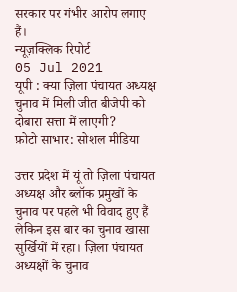सरकार पर गंभीर आरोप लगाए हैं।
न्यूज़क्लिक रिपोर्ट
05 Jul 2021
यूपी : क्या ज़िला पंचायत अध्यक्ष चुनाव में मिली जीत बीजेपी को दोबारा सत्ता में लाएगी?
फ़ोटो साभार: सोशल मीडिया

उत्तर प्रदेश में यूं तो ज़िला पंचायत अध्यक्ष और ब्लॉक प्रमुखों के चुनाव पर पहले भी विवाद हुए हैं लेकिन इस बार का चुनाव खासा सुर्खियों में रहा। ज़िला पंचायत अध्यक्षों के चुनाव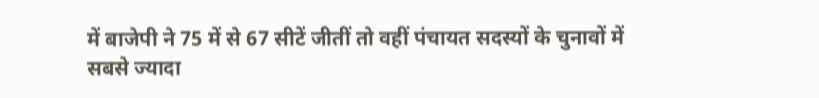में बाजेपी ने 75 में से 67 सीटें जीतीं तो वहीं पंचायत सदस्यों के चुनावों में सबसे ज्यादा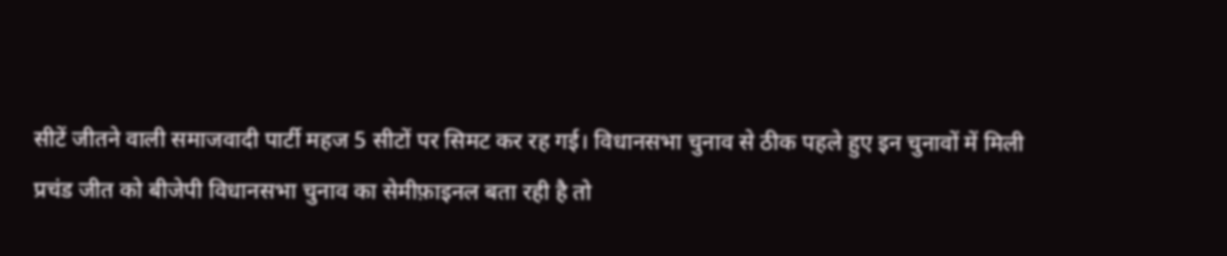सीटें जीतने वाली समाजवादी पार्टी महज 5 सीटों पर सिमट कर रह गई। विधानसभा चुनाव से ठीक पहले हुए इन चुनावों में मिली प्रचंड जीत को बीजेपी विधानसभा चुनाव का सेमीफ़ाइनल बता रही है तो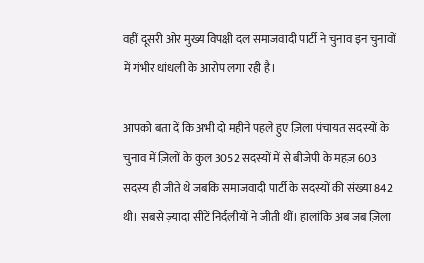वहीं दूसरी ओर मुख्य विपक्षी दल समाजवादी पार्टी ने चुनाव इन चुनावों में गंभीर धांधली के आरोप लगा रही है।

आपको बता दें कि अभी दो महीने पहले हुए ज़िला पंचायत सदस्यों के चुनाव में ज़िलों के कुल 3052 सदस्यों में से बीजेपी के महज़ 603 सदस्य ही जीते थे जबकि समाजवादी पार्टी के सदस्यों की संख्या 842 थी। सबसे ज़्यादा सीटें निर्दलीयों ने जीती थीं। हालांकि अब जब ज़िला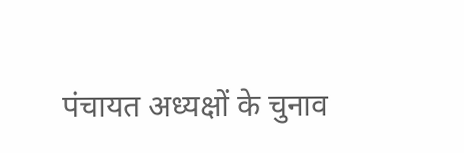पंचायत अध्यक्षों के चुनाव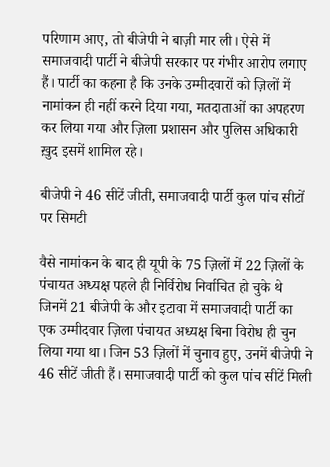परिणाम आए, तो बीजेपी ने बाज़ी मार ली। ऐसे में समाजवादी पार्टी ने बीजेपी सरकार पर गंभीर आरोप लगाए हैं। पार्टी का कहना है कि उनके उम्मीदवारों को ज़िलों में नामांकन ही नहीं करने दिया गया, मतदाताओं का अपहरण कर लिया गया और ज़िला प्रशासन और पुलिस अधिकारी ख़ुद इसमें शामिल रहे।

बीजेपी ने 46 सीटें जीती, समाजवादी पार्टी कुल पांच सीटों पर सिमटी

वैसे नामांकन के बाद ही यूपी के 75 ज़िलों में 22 ज़िलों के पंचायत अध्यक्ष पहले ही निर्विरोध निर्वाचित हो चुके थे जिनमें 21 बीजेपी के और इटावा में समाजवादी पार्टी का एक उम्मीदवार ज़िला पंचायत अध्यक्ष बिना विरोध ही चुन लिया गया था। जिन 53 ज़िलों में चुनाव हुए, उनमें बीजेपी ने 46 सीटें जीती हैं। समाजवादी पार्टी को कुल पांच सीटें मिली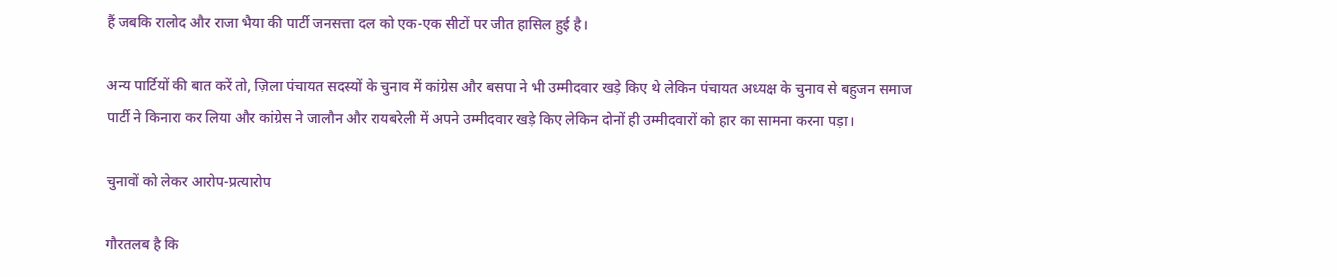हैं जबकि रालोद और राजा भैया की पार्टी जनसत्ता दल को एक-एक सीटों पर जीत हासिल हुई है।

अन्य पार्टियों की बात करें तो, ज़िला पंचायत सदस्यों के चुनाव में कांग्रेस और बसपा ने भी उम्मीदवार खड़े किए थे लेकिन पंचायत अध्यक्ष के चुनाव से बहुजन समाज पार्टी ने किनारा कर लिया और कांग्रेस ने जालौन और रायबरेली में अपने उम्मीदवार खड़े किए लेकिन दोनों ही उम्मीदवारों को हार का सामना करना पड़ा।

चुनावों को लेकर आरोप-प्रत्यारोप

गौरतलब है कि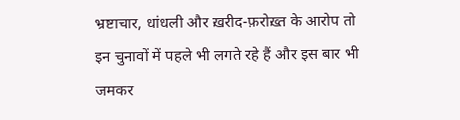भ्रष्टाचार, धांधली और ख़रीद-फ़रोख़्त के आरोप तो इन चुनावों में पहले भी लगते रहे हैं और इस बार भी जमकर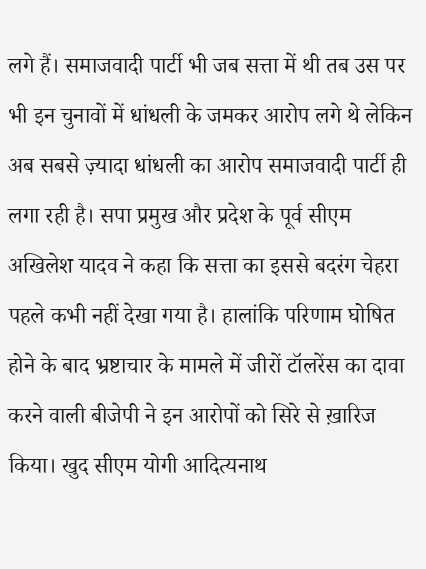लगे हैं। समाजवादी पार्टी भी जब सत्ता में थी तब उस पर भी इन चुनावों में धांधली के जमकर आरोप लगे थे लेकिन अब सबसे ज़्यादा धांधली का आरोप समाजवादी पार्टी ही लगा रही है। सपा प्रमुख और प्रदेश के पूर्व सीएम अखिलेश यादव ने कहा कि सत्ता का इससे बदरंग चेहरा पहले कभी नहीं देखा गया है। हालांकि परिणाम घोषित होने के बाद भ्रष्टाचार के मामले में जीरों टॉलरेंस का दावा करने वाली बीजेपी ने इन आरोपों को सिरे से ख़ारिज किया। खुद सीएम योगी आदित्यनाथ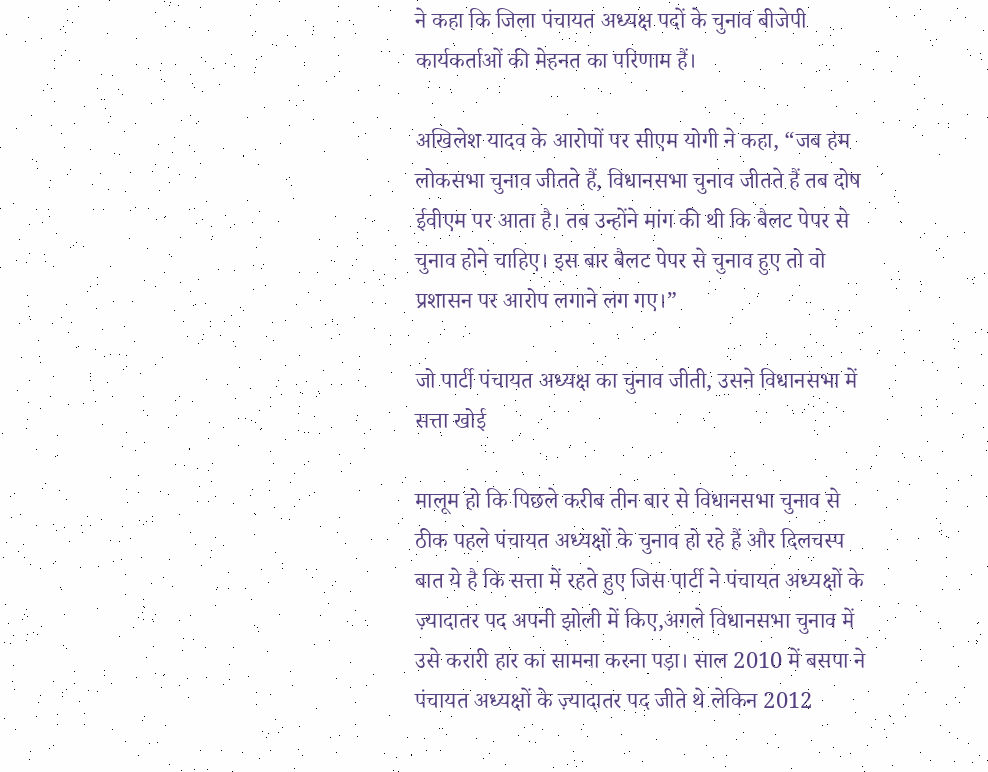ने कहा कि जिला पंचायत अध्यक्ष पदों के चुनाव बीजेपी कार्यकर्ताओं की मेहनत का परिणाम हैं।

अखिलेश यादव के आरोपों पर सीएम योगी ने कहा, “जब हम लोकसभा चुनाव जीतते हैं, विधानसभा चुनाव जीतते हैं तब दोष ईवीएम पर आता है। तब उन्होंने मांग की थी कि बैलट पेपर से चुनाव होने चाहिए। इस बार बैलट पेपर से चुनाव हुए तो वो प्रशासन पर आरोप लगाने लग गए।”

जो पार्टी पंचायत अध्यक्ष का चुनाव जीती, उसने विधानसभा में सत्ता खोई

मालूम हो कि पिछले करीब तीन बार से विधानसभा चुनाव से ठीक पहले पंचायत अध्यक्षों के चुनाव हो रहे हैं और दिलचस्प बात ये है कि सत्ता में रहते हुए जिस पार्टी ने पंचायत अध्यक्षों के ज़्यादातर पद अपनी झोली में किए,अगले विधानसभा चुनाव में उसे करारी हार का सामना करना पड़ा। साल 2010 में बसपा ने पंचायत अध्यक्षों के ज़्यादातर पद जीते थे लेकिन 2012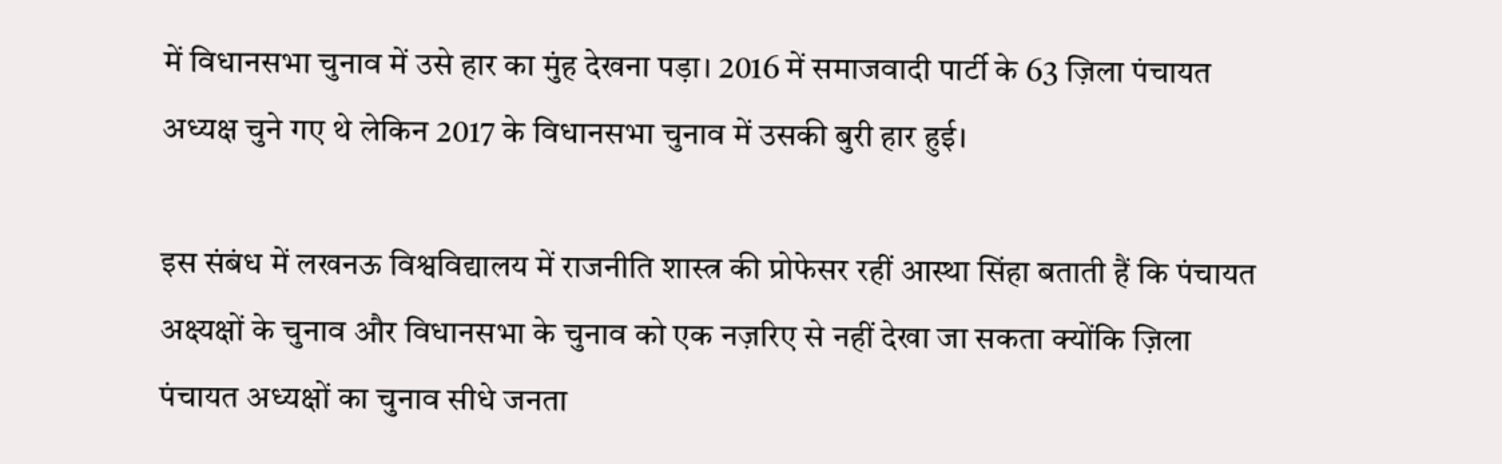में विधानसभा चुनाव में उसे हार का मुंह देखना पड़ा। 2016 में समाजवादी पार्टी के 63 ज़िला पंचायत अध्यक्ष चुने गए थे लेकिन 2017 के विधानसभा चुनाव में उसकी बुरी हार हुई।

इस संबंध में लखनऊ विश्वविद्यालय में राजनीति शास्त्र की प्रोफेसर रहीं आस्था सिंहा बताती हैं कि पंचायत अक्ष्यक्षों के चुनाव और विधानसभा के चुनाव को एक नज़रिए से नहीं देखा जा सकता क्योंकि ज़िला पंचायत अध्यक्षों का चुनाव सीधे जनता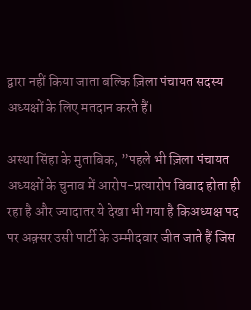द्वारा नहीं किया जाता बल्कि ज़िला पंचायत सदस्य अध्यक्षों के लिए मतदान करते हैं।

अस्था सिंहा के मुताबिक, ”पहले भी ज़िला पंचायत अध्यक्षों के चुनाव में आरोप-प्रत्यारोप विवाद होता ही रहा है और ज्यादातर ये देखा भी गया है किअध्यक्ष पद पर अक़्सर उसी पार्टी के उम्मीदवार जीत जाते हैं जिस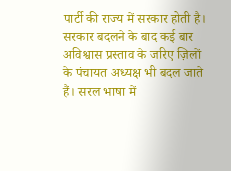पार्टी की राज्य में सरकार होती है। सरकार बदलने के बाद कई बार अविश्वास प्रस्ताव के जरिए ज़िलों के पंचायत अध्यक्ष भी बदल जाते हैं। सरल भाषा में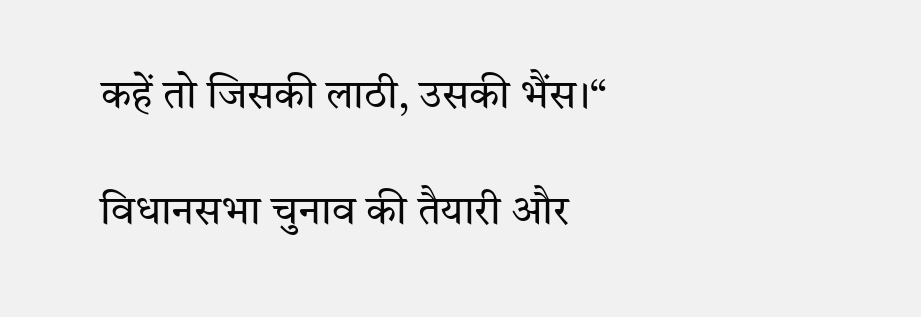कहें तो जिसकी लाठी, उसकी भैंस।“

विधानसभा चुनाव की तैयारी और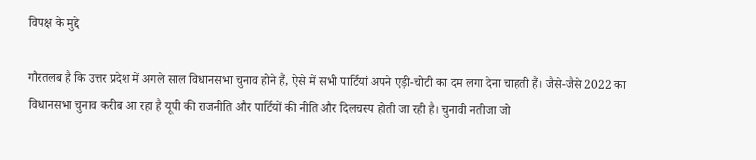विपक्ष के मुद्दे

गौरतलब है कि उत्तर प्रदेश में अगले साल विधानसभा चुनाव होने हैं, ऐसे में सभी पार्टियां अपने एड़ी-चोटी का दम लगा देना चाहती हैं। जैसे-जैसे 2022 का विधानसभा चुनाव करीब आ रहा है यूपी की राजनीति और पार्टियों की नीति और दिलचस्प होती जा रही है। चुनावी नतीजा जो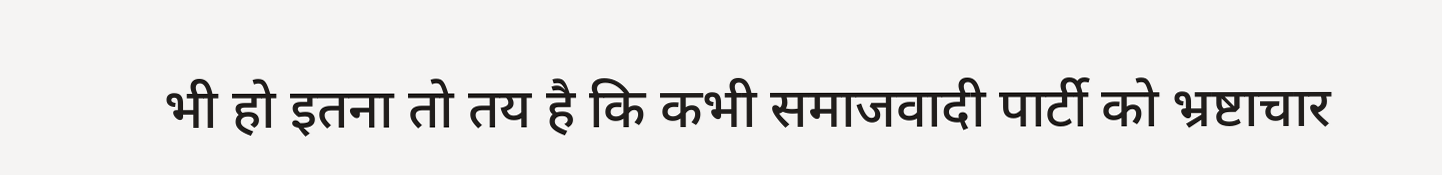भी हो इतना तो तय है कि कभी समाजवादी पार्टी को भ्रष्टाचार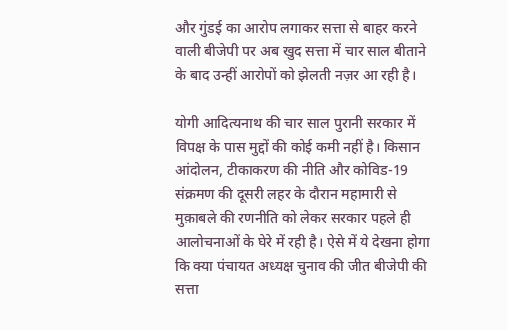और गुंडई का आरोप लगाकर सत्ता से बाहर करने वाली बीजेपी पर अब खुद सत्ता में चार साल बीताने के बाद उन्हीं आरोपों को झेलती नज़र आ रही है।

योगी आदित्यनाथ की चार साल पुरानी सरकार में विपक्ष के पास मुद्दों की कोई कमी नहीं है। किसान आंदोलन, टीकाकरण की नीति और कोविड-19 संक्रमण की दूसरी लहर के दौरान महामारी से मुक़ाबले की रणनीति को लेकर सरकार पहले ही आलोचनाओं के घेरे में रही है। ऐसे में ये देखना होगा कि क्या पंचायत अध्यक्ष चुनाव की जीत बीजेपी की सत्ता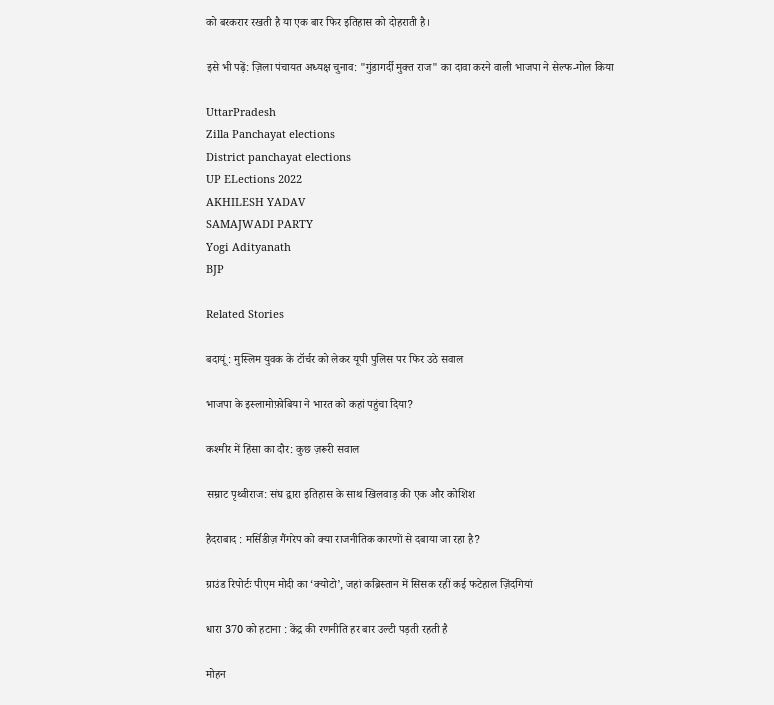को बरकरार रखती है या एक बार फिर इतिहास को दोहराती है।

इसे भी पढ़ें: ज़िला पंचायत अध्यक्ष चुनाव: "गुंडागर्दी मुक्त राज" का दावा करने वाली भाजपा ने सेल्फ-गोल किया

UttarPradesh
Zilla Panchayat elections
District panchayat elections
UP ELections 2022
AKHILESH YADAV
SAMAJWADI PARTY
Yogi Adityanath
BJP

Related Stories

बदायूं : मुस्लिम युवक के टॉर्चर को लेकर यूपी पुलिस पर फिर उठे सवाल

भाजपा के इस्लामोफ़ोबिया ने भारत को कहां पहुंचा दिया?

कश्मीर में हिंसा का दौर: कुछ ज़रूरी सवाल

सम्राट पृथ्वीराज: संघ द्वारा इतिहास के साथ खिलवाड़ की एक और कोशिश

हैदराबाद : मर्सिडीज़ गैंगरेप को क्या राजनीतिक कारणों से दबाया जा रहा है?

ग्राउंड रिपोर्टः पीएम मोदी का ‘क्योटो’, जहां कब्रिस्तान में सिसक रहीं कई फटेहाल ज़िंदगियां

धारा 370 को हटाना : केंद्र की रणनीति हर बार उल्टी पड़ती रहती है

मोहन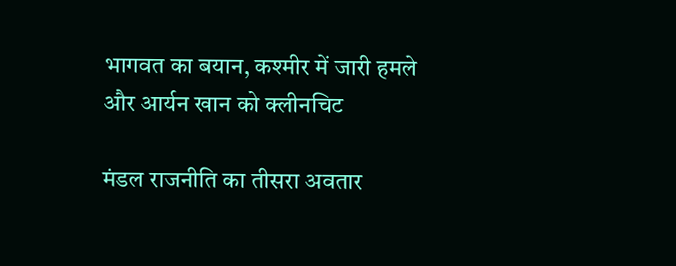भागवत का बयान, कश्मीर में जारी हमले और आर्यन खान को क्लीनचिट

मंडल राजनीति का तीसरा अवतार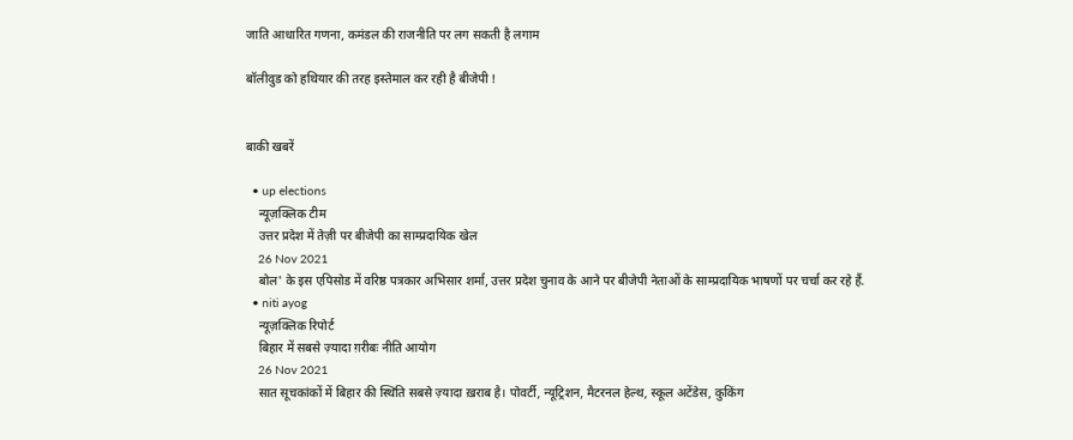जाति आधारित गणना, कमंडल की राजनीति पर लग सकती है लगाम

बॉलीवुड को हथियार की तरह इस्तेमाल कर रही है बीजेपी !


बाकी खबरें

  • up elections
    न्यूज़क्लिक टीम
    उत्तर प्रदेश में तेज़ी पर बीजेपी का साम्प्रदायिक खेल
    26 Nov 2021
    बोल' के इस एपिसोड में वरिष्ठ पत्रकार अभिसार शर्मा, उत्तर प्रदेश चुनाव के आने पर बीजेपी नेताओं के साम्प्रदायिक भाषणों पर चर्चा कर रहे हैं.
  • niti ayog
    न्यूज़क्लिक रिपोर्ट
    बिहार में सबसे ज़्यादा ग़रीबः नीति आयोग
    26 Nov 2021
    सात सूचकांकों में बिहार की स्थिति सबसे ज़्यादा ख़राब है। पोवर्टी, न्यूट्रिशन, मैटरनल हेल्थ, स्कूल अटेंडेस, कुकिंग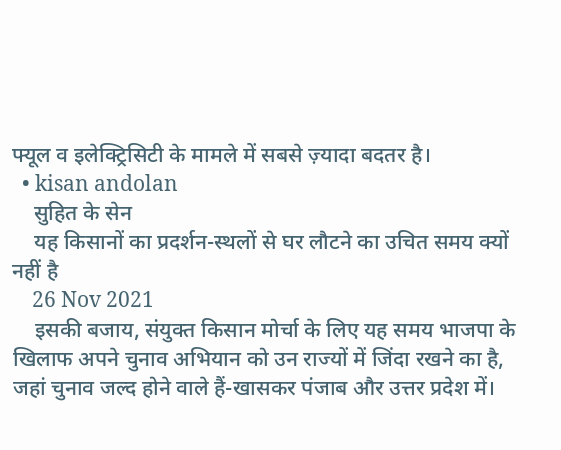फ्यूल व इलेक्ट्रिसिटी के मामले में सबसे ज़्यादा बदतर है।
  • kisan andolan
    सुहित के सेन
    यह किसानों का प्रदर्शन-स्थलों से घर लौटने का उचित समय क्यों नहीं है
    26 Nov 2021
    इसकी बजाय, संयुक्त किसान मोर्चा के लिए यह समय भाजपा के खिलाफ अपने चुनाव अभियान को उन राज्यों में जिंदा रखने का है, जहां चुनाव जल्द होने वाले हैं-खासकर पंजाब और उत्तर प्रदेश में।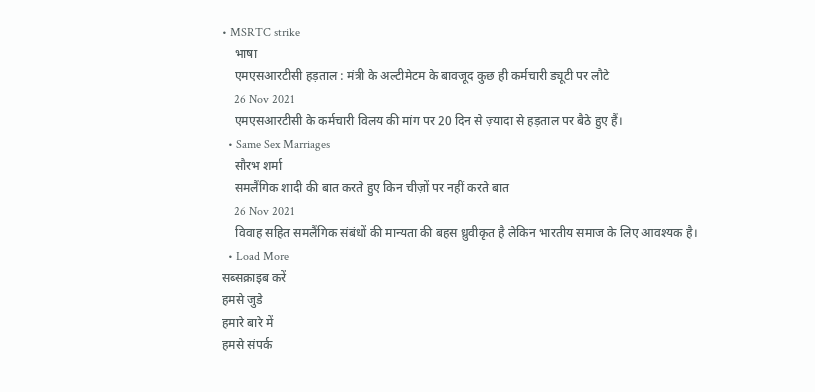• MSRTC strike
    भाषा
    एमएसआरटीसी हड़ताल : मंत्री के अल्टीमेटम के बावजूद कुछ ही कर्मचारी ड्यूटी पर लौटे
    26 Nov 2021
    एमएसआरटीसी के कर्मचारी विलय की मांग पर 20 दिन से ज़्यादा से हड़ताल पर बैठे हुए हैं।
  • Same Sex Marriages
    सौरभ शर्मा
    समलैंगिक शादी की बात करते हुए किन चीज़ों पर नहीं करते बात
    26 Nov 2021
    विवाह सहित समलैंगिक संबंधों की मान्यता की बहस ध्रुवीकृत है लेकिन भारतीय समाज के लिए आवश्यक है।
  • Load More
सब्सक्राइब करें
हमसे जुडे
हमारे बारे में
हमसे संपर्क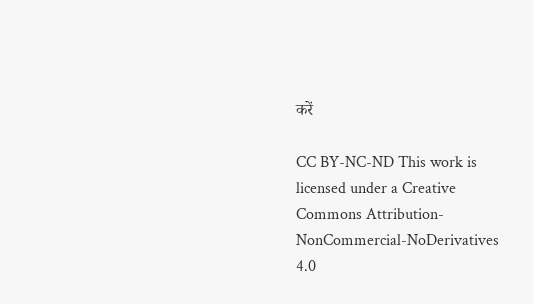करें

CC BY-NC-ND This work is licensed under a Creative Commons Attribution-NonCommercial-NoDerivatives 4.0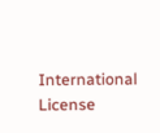International License